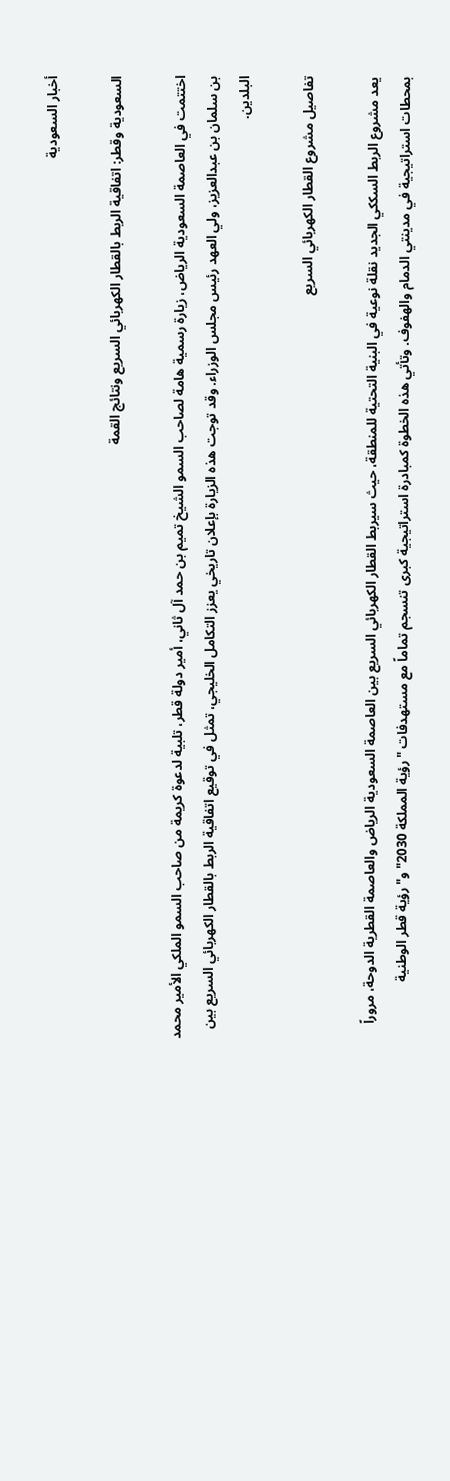أخبار السعودية

السعودية وقطر: اتفاقية الربط بالقطار الكهربائي السريع ونتائج القمة

اختتمت في العاصمة السعودية الرياض، زيارة رسمية هامة لصاحب السمو الشيخ تميم بن حمد آل ثاني، أمير دولة قطر، تلبية لدعوة كريمة من صاحب السمو الملكي الأمير محمد بن سلمان بن عبدالعزيز، ولي العهد رئيس مجلس الوزراء. وقد توجت هذه الزيارة بإعلان تاريخي يعزز التكامل الخليجي، تمثل في توقيع اتفاقية الربط بالقطار الكهربائي السريع بين البلدين.

تفاصيل مشروع القطار الكهربائي السريع

يعد مشروع الربط السككي الجديد نقلة نوعية في البنية التحتية للمنطقة، حيث سيربط القطار الكهربائي السريع بين العاصمة السعودية الرياض والعاصمة القطرية الدوحة، مروراً بمحطات استراتيجية في مدينتي الدمام والهفوف. وتأتي هذه الخطوة كمبادرة استراتيجية كبرى تنسجم تماماً مع مستهدفات "رؤية المملكة 2030" و"رؤية قطر الوطنية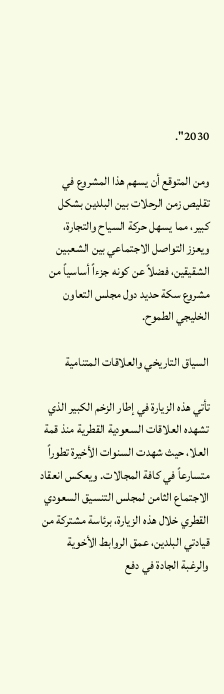2030".

ومن المتوقع أن يسهم هذا المشروع في تقليص زمن الرحلات بين البلدين بشكل كبير، مما يسهل حركة السياح والتجارة، ويعزز التواصل الاجتماعي بين الشعبين الشقيقين، فضلاً عن كونه جزءاً أساسياً من مشروع سكة حديد دول مجلس التعاون الخليجي الطموح.

السياق التاريخي والعلاقات المتنامية

تأتي هذه الزيارة في إطار الزخم الكبير الذي تشهده العلاقات السعودية القطرية منذ قمة العلا، حيث شهدت السنوات الأخيرة تطوراً متسارعاً في كافة المجالات. ويعكس انعقاد الاجتماع الثامن لمجلس التنسيق السعودي القطري خلال هذه الزيارة، برئاسة مشتركة من قيادتي البلدين، عمق الروابط الأخوية والرغبة الجادة في دفع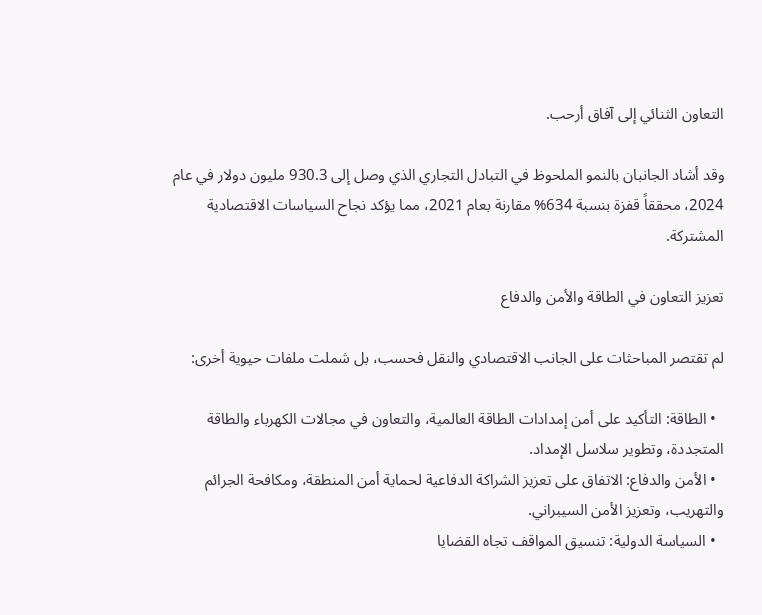التعاون الثنائي إلى آفاق أرحب.

وقد أشاد الجانبان بالنمو الملحوظ في التبادل التجاري الذي وصل إلى 930.3 مليون دولار في عام 2024، محققاً قفزة بنسبة 634% مقارنة بعام 2021، مما يؤكد نجاح السياسات الاقتصادية المشتركة.

تعزيز التعاون في الطاقة والأمن والدفاع

لم تقتصر المباحثات على الجانب الاقتصادي والنقل فحسب، بل شملت ملفات حيوية أخرى:

  • الطاقة: التأكيد على أمن إمدادات الطاقة العالمية، والتعاون في مجالات الكهرباء والطاقة المتجددة، وتطوير سلاسل الإمداد.
  • الأمن والدفاع: الاتفاق على تعزيز الشراكة الدفاعية لحماية أمن المنطقة، ومكافحة الجرائم والتهريب، وتعزيز الأمن السيبراني.
  • السياسة الدولية: تنسيق المواقف تجاه القضايا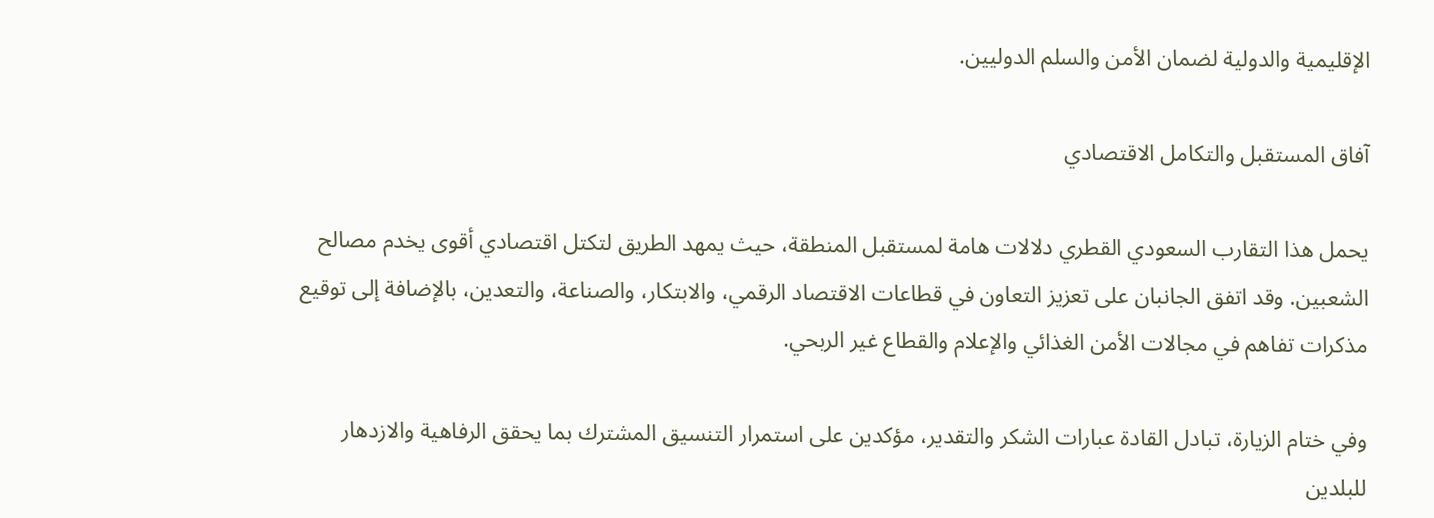الإقليمية والدولية لضمان الأمن والسلم الدوليين.

آفاق المستقبل والتكامل الاقتصادي

يحمل هذا التقارب السعودي القطري دلالات هامة لمستقبل المنطقة، حيث يمهد الطريق لتكتل اقتصادي أقوى يخدم مصالح الشعبين. وقد اتفق الجانبان على تعزيز التعاون في قطاعات الاقتصاد الرقمي، والابتكار، والصناعة، والتعدين، بالإضافة إلى توقيع مذكرات تفاهم في مجالات الأمن الغذائي والإعلام والقطاع غير الربحي.

وفي ختام الزيارة، تبادل القادة عبارات الشكر والتقدير، مؤكدين على استمرار التنسيق المشترك بما يحقق الرفاهية والازدهار للبلدين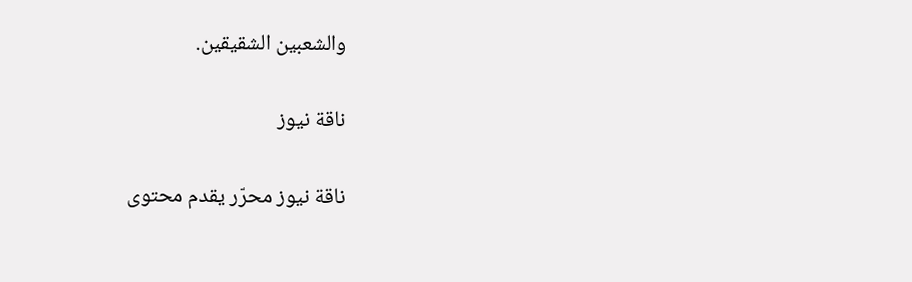والشعبين الشقيقين.

ناقة نيوز

ناقة نيوز محرّر يقدم محتوى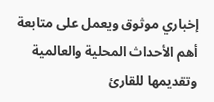إخباري موثوق ويعمل على متابعة أهم الأحداث المحلية والعالمية وتقديمها للقارئ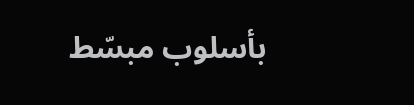بأسلوب مبسّط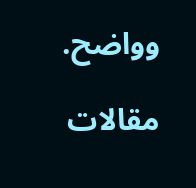وواضح.

مقالات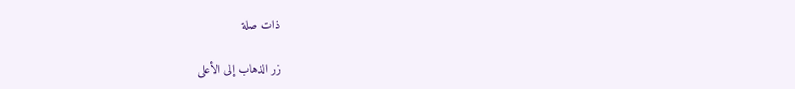ذات صلة

زر الذهاب إلى الأعلى